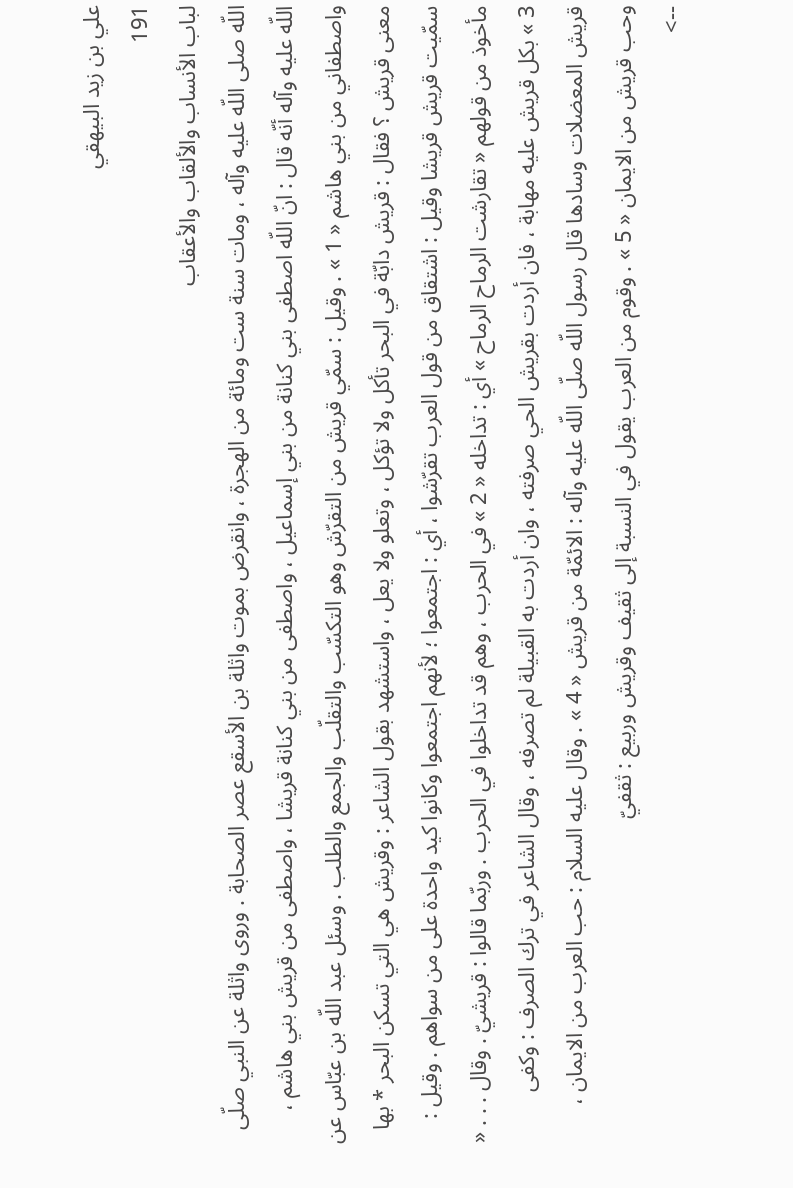علي بن زيد البيهقي
191
لباب الأنساب والألقاب والأعقاب
اللّه صلى اللّه عليه وآله ، ومات سنة ست ومائة من الهجرة ، وانقرض بموت واثلة بن الأسقع عصر الصحابة . وروى واثلة عن النبي صلّى اللّه عليه وآله أنّه قال : انّ اللّه اصطفى بني كنانة من بني إسماعيل ، واصطفى من بني كنانة قريشا ، واصطفى من قريش بني هاشم ، واصطفاني من بني هاشم « 1 » . وقيل : سمّي قريش من التقرّش وهو التكسّب والتقلّب والجمع والطلب . وسئل عبد اللّه بن عبّاس عن معنى قريش ؟ فقال : قريش دابّة في البحر تأكل ولا تؤكل ، وتعلو ولا يعل ، واستشهد بقول الشاعر : وقريش هي التي تسكن البحر * بها سمّيت قريش قريشا وقيل : اشتقاق من قول العرب تقرّشوا ، أي : اجتمعوا ؛ لأنهم اجتمعوا وكانوا كيد واحدة على من سواهم . وقيل : مأخوذ من قولهم « تقارشت الرماح الرماح » أي : تداخله « 2 » في الحرب ، وهم قد تداخلوا في الحرب . وربّما قالوا : قريشيّ . وقال . . . « 3 » بكل قريش عليه مهابة ، فان أردت بقريش الحي صرفته ، وان أردت به القبيلة لم تصرفه ، وقال الشاعر في ترك الصرف : وكفى قريش المعضلات وسادها قال رسول اللّه صلّى اللّه عليه وآله : الائمّة من قريش « 4 » . وقال عليه السلام : حب العرب من الايمان ، وحب قريش من الايمان « 5 » . وقوم من العرب يقول في النسبة إلى ثقيف وقريش وربيع : ثقفيّ
-->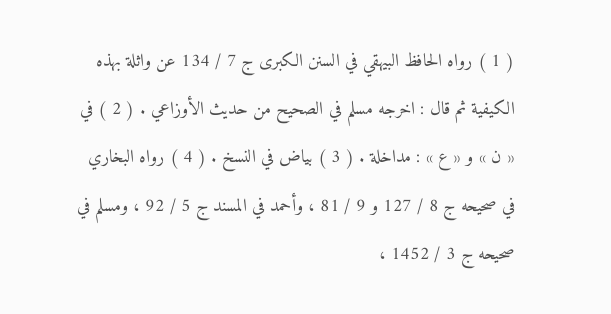( 1 ) رواه الحافظ البيهقي في السنن الكبرى ج 7 / 134 عن واثلة بهذه الكيفية ثم قال : اخرجه مسلم في الصحيح من حديث الأوزاعي . ( 2 ) في « ن » و « ع » : مداخلة . ( 3 ) بياض في النسخ . ( 4 ) رواه البخاري في صحيحه ج 8 / 127 و 9 / 81 ، وأحمد في المسند ج 5 / 92 ، ومسلم في صحيحه ج 3 / 1452 ،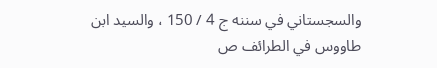والسجستاني في سننه ج 4 / 150 ، والسيد ابن طاووس في الطرائف ص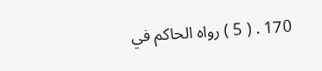170 . ( 5 ) رواه الحاكم في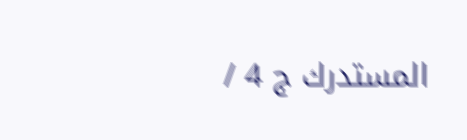المستدرك ج 4 /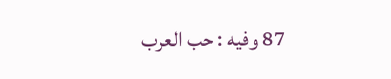87 وفيه : حب العرب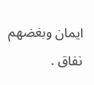ايمان وبغضهم نفاق .